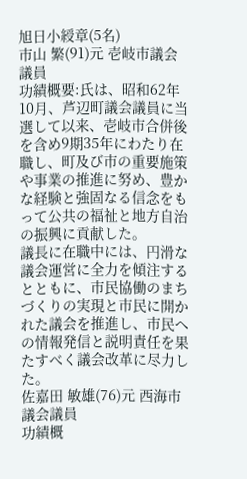旭日小綬章(5名)
市山 繁(91)元 壱岐市議会議員
功績概要:氏は、昭和62年10月、芦辺町議会議員に当選して以来、壱岐市合併後を含め9期35年にわたり在職し、町及び市の重要施策や事業の推進に努め、豊かな経験と強固なる信念をもって公共の福祉と地方自治の振興に貢献した。
議長に在職中には、円滑な議会運営に全力を傾注するとともに、市民協働のまちづくりの実現と市民に開かれた議会を推進し、市民への情報発信と説明責任を果たすべく議会改革に尽力した。
佐嘉田 敏雄(76)元 西海市議会議員
功績概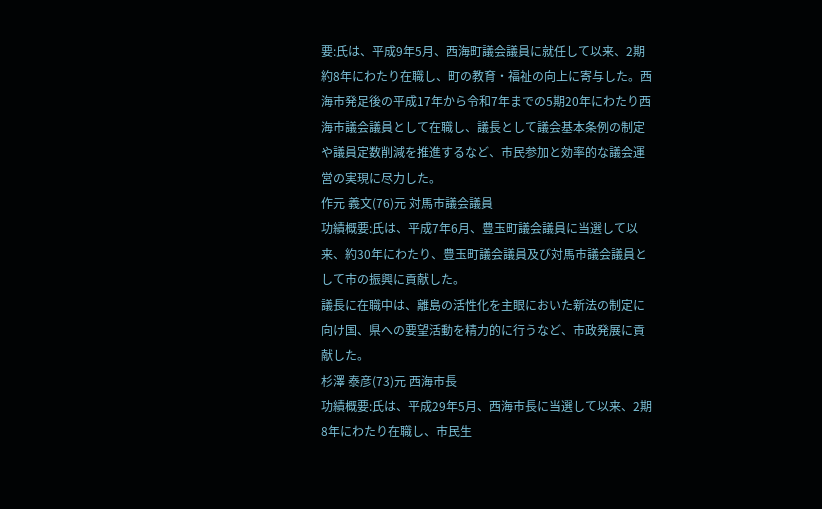要:氏は、平成9年5月、西海町議会議員に就任して以来、2期約8年にわたり在職し、町の教育・福祉の向上に寄与した。西海市発足後の平成17年から令和7年までの5期20年にわたり西海市議会議員として在職し、議長として議会基本条例の制定や議員定数削減を推進するなど、市民参加と効率的な議会運営の実現に尽力した。
作元 義文(76)元 対馬市議会議員
功績概要:氏は、平成7年6月、豊玉町議会議員に当選して以来、約30年にわたり、豊玉町議会議員及び対馬市議会議員として市の振興に貢献した。
議長に在職中は、離島の活性化を主眼においた新法の制定に向け国、県への要望活動を精力的に行うなど、市政発展に貢献した。
杉澤 泰彦(73)元 西海市長
功績概要:氏は、平成29年5月、西海市長に当選して以来、2期8年にわたり在職し、市民生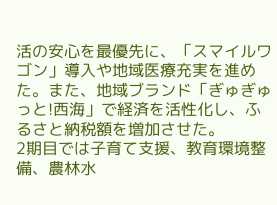活の安心を最優先に、「スマイルワゴン」導入や地域医療充実を進めた。また、地域ブランド「ぎゅぎゅっと!西海」で経済を活性化し、ふるさと納税額を増加させた。
2期目では子育て支援、教育環境整備、農林水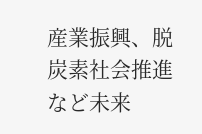産業振興、脱炭素社会推進など未来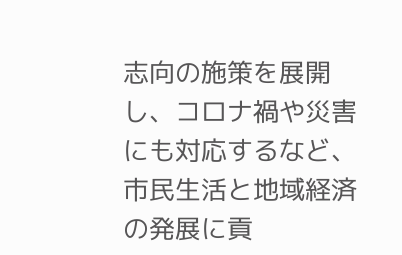志向の施策を展開し、コロナ禍や災害にも対応するなど、市民生活と地域経済の発展に貢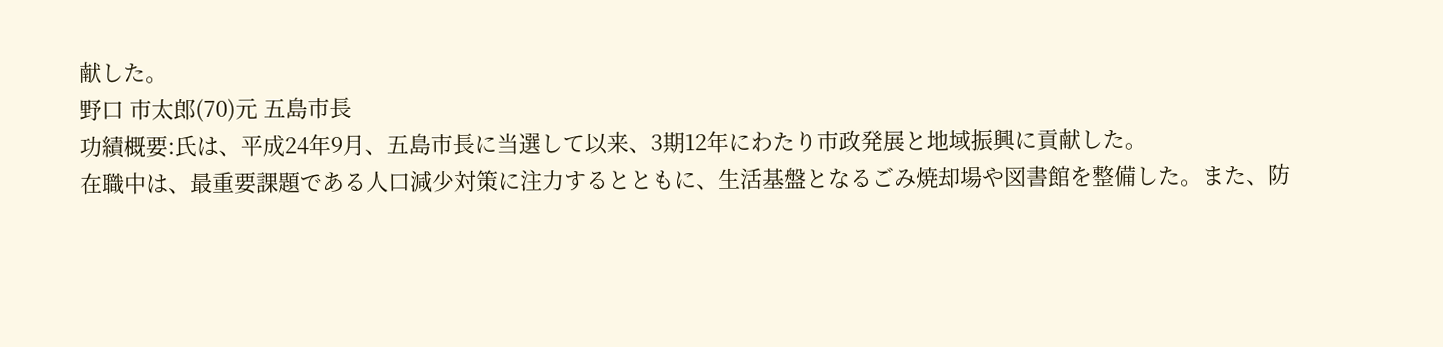献した。
野口 市太郎(70)元 五島市長
功績概要:氏は、平成24年9月、五島市長に当選して以来、3期12年にわたり市政発展と地域振興に貢献した。
在職中は、最重要課題である人口減少対策に注力するとともに、生活基盤となるごみ焼却場や図書館を整備した。また、防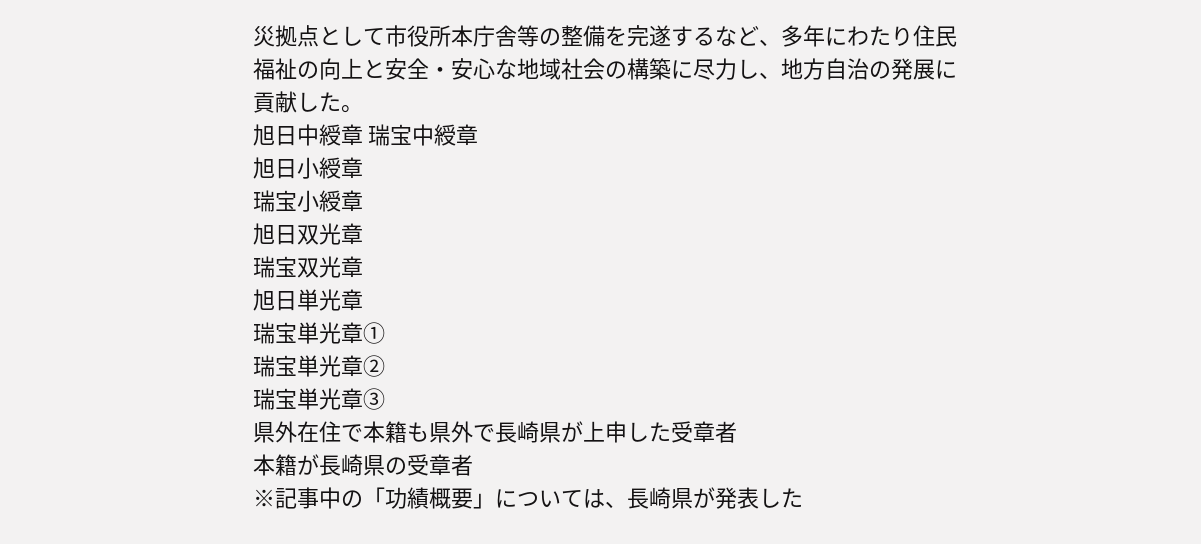災拠点として市役所本庁舎等の整備を完遂するなど、多年にわたり住民福祉の向上と安全・安心な地域社会の構築に尽力し、地方自治の発展に貢献した。
旭日中綬章 瑞宝中綬章
旭日小綬章
瑞宝小綬章
旭日双光章
瑞宝双光章
旭日単光章
瑞宝単光章①
瑞宝単光章②
瑞宝単光章③
県外在住で本籍も県外で長崎県が上申した受章者
本籍が長崎県の受章者
※記事中の「功績概要」については、長崎県が発表した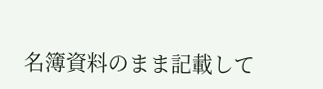名簿資料のまま記載して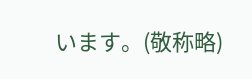います。(敬称略)